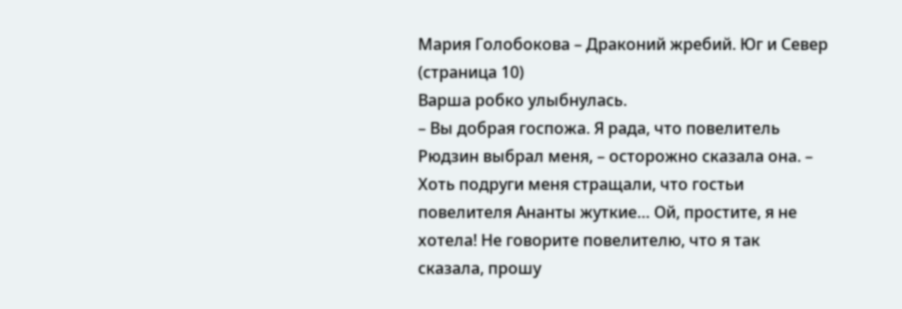Мария Голобокова – Драконий жребий. Юг и Север (страница 10)
Варша робко улыбнулась.
– Вы добрая госпожа. Я рада, что повелитель Рюдзин выбрал меня, – осторожно сказала она. – Хоть подруги меня стращали, что гостьи повелителя Ананты жуткие… Ой, простите, я не хотела! Не говорите повелителю, что я так сказала, прошу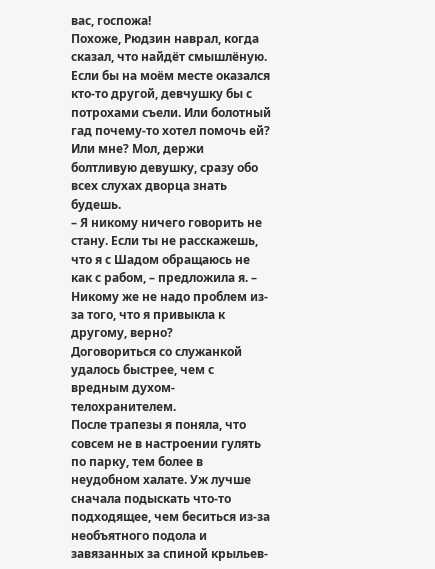вас, госпожа!
Похоже, Рюдзин наврал, когда сказал, что найдёт смышлёную. Если бы на моём месте оказался кто-то другой, девчушку бы с потрохами съели. Или болотный гад почему-то хотел помочь ей? Или мне? Мол, держи болтливую девушку, сразу обо всех слухах дворца знать будешь.
– Я никому ничего говорить не стану. Если ты не расскажешь, что я с Шадом обращаюсь не как с рабом, – предложила я. – Никому же не надо проблем из-за того, что я привыкла к другому, верно?
Договориться со служанкой удалось быстрее, чем с вредным духом-телохранителем.
После трапезы я поняла, что совсем не в настроении гулять по парку, тем более в неудобном халате. Уж лучше сначала подыскать что-то подходящее, чем беситься из-за необъятного подола и завязанных за спиной крыльев-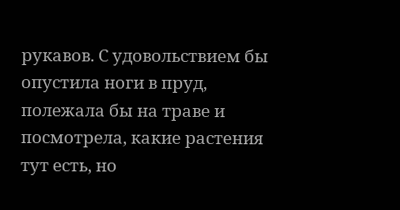рукавов. С удовольствием бы опустила ноги в пруд, полежала бы на траве и посмотрела, какие растения тут есть, но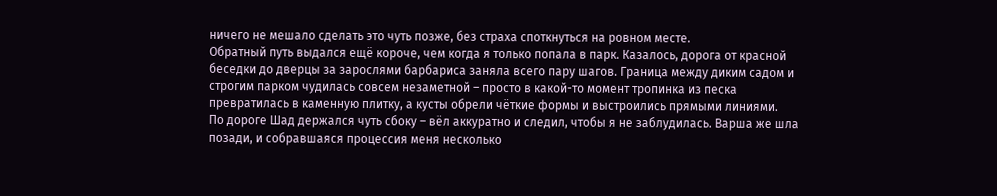ничего не мешало сделать это чуть позже, без страха споткнуться на ровном месте.
Обратный путь выдался ещё короче, чем когда я только попала в парк. Казалось, дорога от красной беседки до дверцы за зарослями барбариса заняла всего пару шагов. Граница между диким садом и строгим парком чудилась совсем незаметной – просто в какой-то момент тропинка из песка превратилась в каменную плитку, а кусты обрели чёткие формы и выстроились прямыми линиями.
По дороге Шад держался чуть сбоку – вёл аккуратно и следил, чтобы я не заблудилась. Варша же шла позади, и собравшаяся процессия меня несколько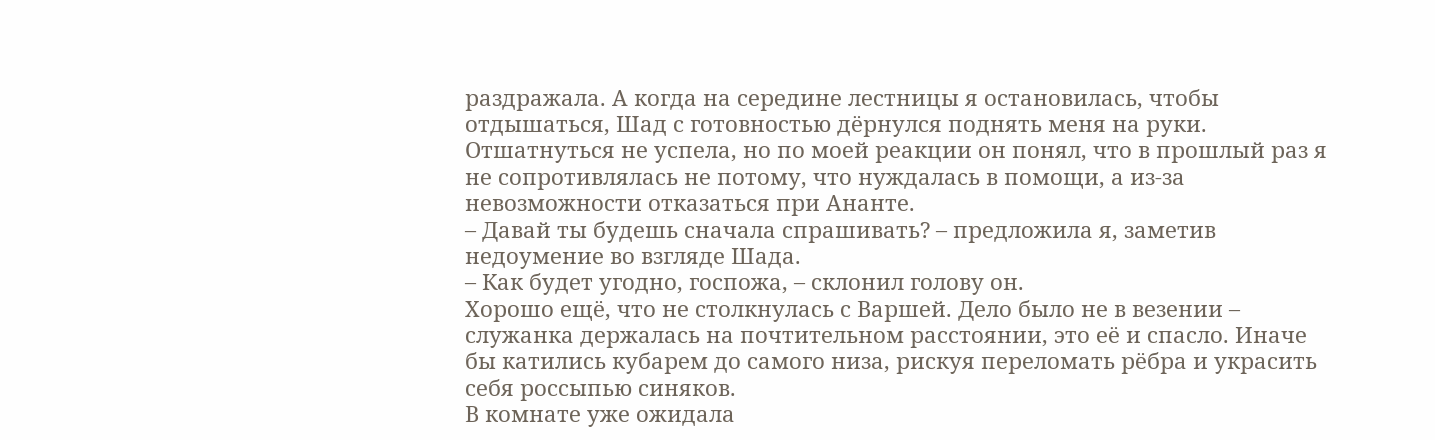раздражала. А когда на середине лестницы я остановилась, чтобы отдышаться, Шад с готовностью дёрнулся поднять меня на руки. Отшатнуться не успела, но по моей реакции он понял, что в прошлый раз я не сопротивлялась не потому, что нуждалась в помощи, а из-за невозможности отказаться при Ананте.
– Давай ты будешь сначала спрашивать? – предложила я, заметив недоумение во взгляде Шада.
– Как будет угодно, госпожа, – склонил голову он.
Хорошо ещё, что не столкнулась с Варшей. Дело было не в везении – служанка держалась на почтительном расстоянии, это её и спасло. Иначе бы катились кубарем до самого низа, рискуя переломать рёбра и украсить себя россыпью синяков.
В комнате уже ожидала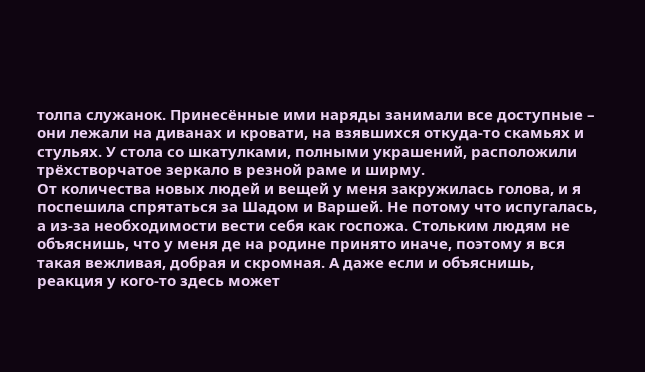толпа служанок. Принесённые ими наряды занимали все доступные – они лежали на диванах и кровати, на взявшихся откуда-то скамьях и стульях. У стола со шкатулками, полными украшений, расположили трёхстворчатое зеркало в резной раме и ширму.
От количества новых людей и вещей у меня закружилась голова, и я поспешила спрятаться за Шадом и Варшей. Не потому что испугалась, а из-за необходимости вести себя как госпожа. Стольким людям не объяснишь, что у меня де на родине принято иначе, поэтому я вся такая вежливая, добрая и скромная. А даже если и объяснишь, реакция у кого-то здесь может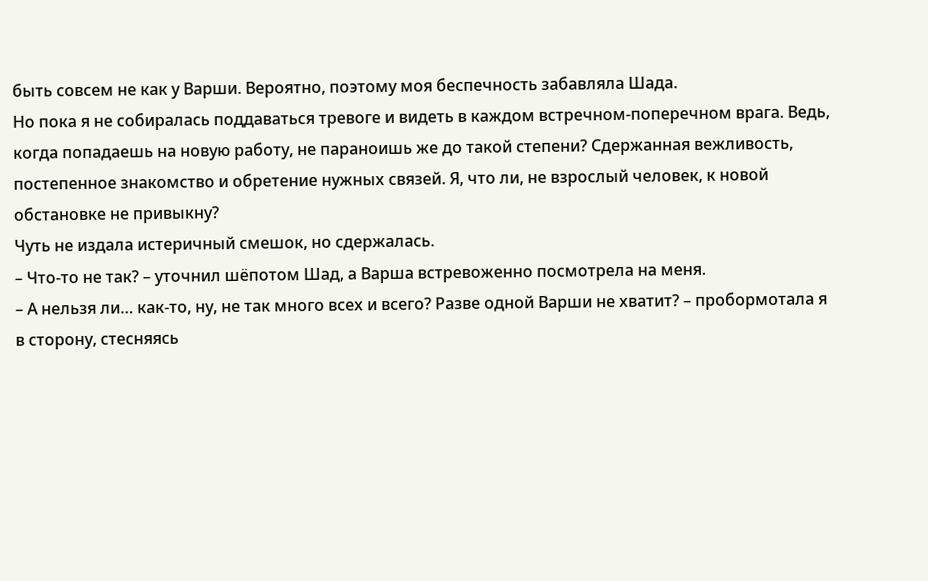быть совсем не как у Варши. Вероятно, поэтому моя беспечность забавляла Шада.
Но пока я не собиралась поддаваться тревоге и видеть в каждом встречном-поперечном врага. Ведь, когда попадаешь на новую работу, не параноишь же до такой степени? Сдержанная вежливость, постепенное знакомство и обретение нужных связей. Я, что ли, не взрослый человек, к новой обстановке не привыкну?
Чуть не издала истеричный смешок, но сдержалась.
– Что-то не так? – уточнил шёпотом Шад, а Варша встревоженно посмотрела на меня.
– А нельзя ли… как-то, ну, не так много всех и всего? Разве одной Варши не хватит? – пробормотала я в сторону, стесняясь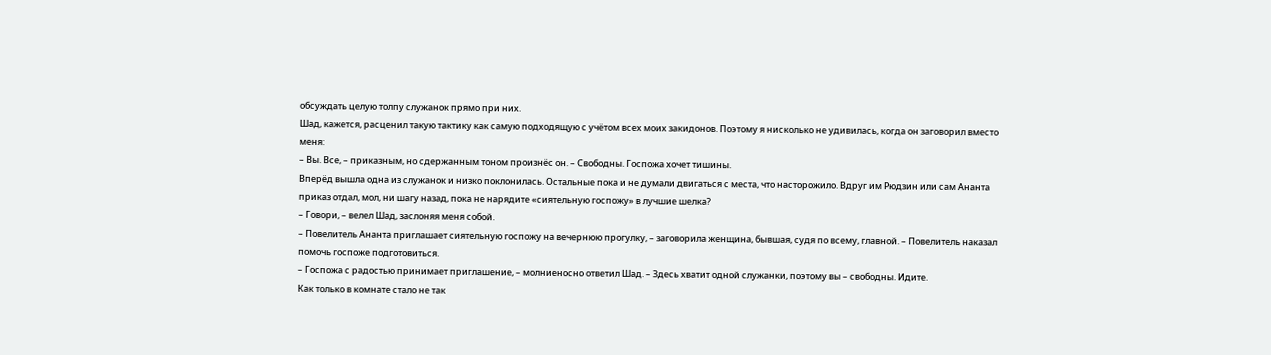обсуждать целую толпу служанок прямо при них.
Шад, кажется, расценил такую тактику как самую подходящую с учётом всех моих закидонов. Поэтому я нисколько не удивилась, когда он заговорил вместо меня:
– Вы. Все, – приказным, но сдержанным тоном произнёс он. – Свободны. Госпожа хочет тишины.
Вперёд вышла одна из служанок и низко поклонилась. Остальные пока и не думали двигаться с места, что насторожило. Вдруг им Рюдзин или сам Ананта приказ отдал, мол, ни шагу назад, пока не нарядите «сиятельную госпожу» в лучшие шелка?
– Говори, – велел Шад, заслоняя меня собой.
– Повелитель Ананта приглашает сиятельную госпожу на вечернюю прогулку, – заговорила женщина, бывшая, судя по всему, главной. – Повелитель наказал помочь госпоже подготовиться.
– Госпожа с радостью принимает приглашение, – молниеносно ответил Шад. – Здесь хватит одной служанки, поэтому вы – свободны. Идите.
Как только в комнате стало не так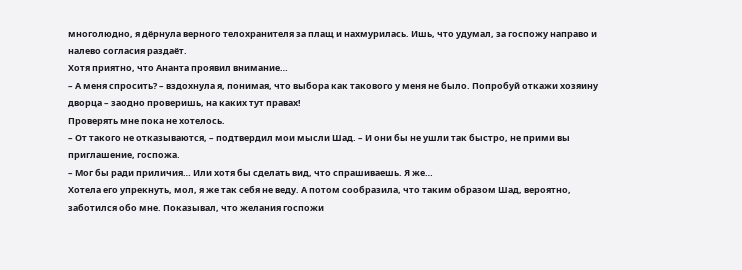многолюдно, я дёрнула верного телохранителя за плащ и нахмурилась. Ишь, что удумал, за госпожу направо и налево согласия раздаёт.
Хотя приятно, что Ананта проявил внимание…
– А меня спросить? – вздохнула я, понимая, что выбора как такового у меня не было. Попробуй откажи хозяину дворца – заодно проверишь, на каких тут правах!
Проверять мне пока не хотелось.
– От такого не отказываются, – подтвердил мои мысли Шад. – И они бы не ушли так быстро, не прими вы приглашение, госпожа.
– Мог бы ради приличия… Или хотя бы сделать вид, что спрашиваешь. Я же…
Хотела его упрекнуть, мол, я же так себя не веду. А потом сообразила, что таким образом Шад, вероятно, заботился обо мне. Показывал, что желания госпожи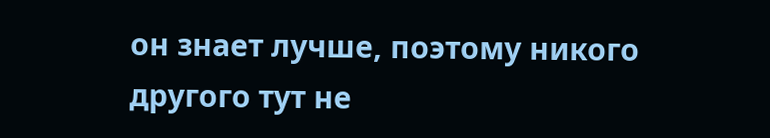он знает лучше, поэтому никого другого тут не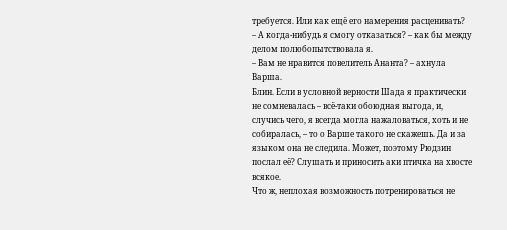требуется. Или как ещё его намерения расценивать?
– А когда-нибудь я смогу отказаться? – как бы между делом полюбопытствовала я.
– Вам не нравится повелитель Ананта? – ахнула Варша.
Блин. Если в условной верности Шада я практически не сомневалась – всё-таки обоюдная выгода, и, случись чего, я всегда могла нажаловаться, хоть и не собиралась, – то о Варше такого не скажешь. Да и за языком она не следила. Может, поэтому Рюдзин послал её? Слушать и приносить аки птичка на хвосте всякое.
Что ж, неплохая возможность потренироваться не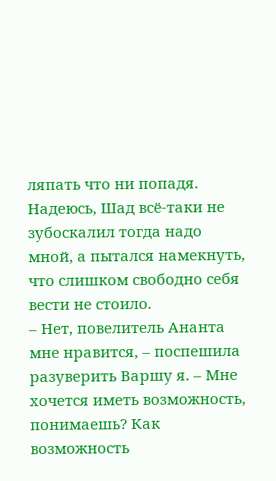ляпать что ни попадя. Надеюсь, Шад всё-таки не зубоскалил тогда надо мной, а пытался намекнуть, что слишком свободно себя вести не стоило.
– Нет, повелитель Ананта мне нравится, – поспешила разуверить Варшу я. – Мне хочется иметь возможность, понимаешь? Как возможность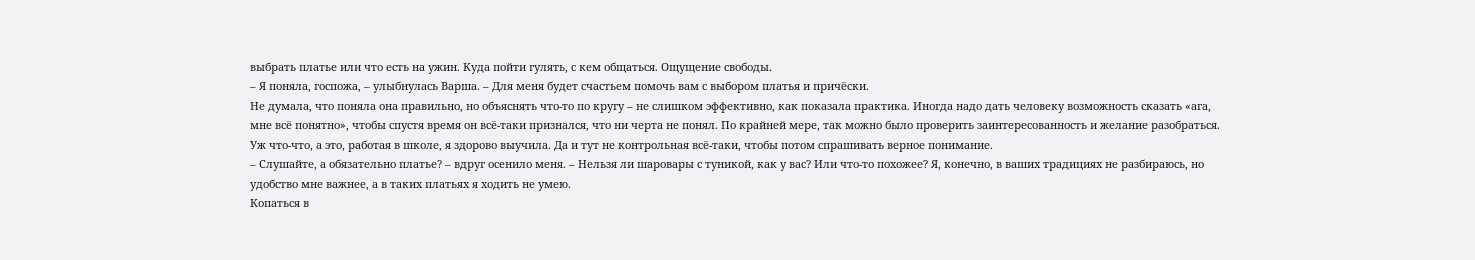выбрать платье или что есть на ужин. Куда пойти гулять, с кем общаться. Ощущение свободы.
– Я поняла, госпожа, – улыбнулась Варша. – Для меня будет счастьем помочь вам с выбором платья и причёски.
Не думала, что поняла она правильно, но объяснять что-то по кругу – не слишком эффективно, как показала практика. Иногда надо дать человеку возможность сказать «ага, мне всё понятно», чтобы спустя время он всё-таки признался, что ни черта не понял. По крайней мере, так можно было проверить заинтересованность и желание разобраться.
Уж что-что, а это, работая в школе, я здорово выучила. Да и тут не контрольная всё-таки, чтобы потом спрашивать верное понимание.
– Слушайте, а обязательно платье? – вдруг осенило меня. – Нельзя ли шаровары с туникой, как у вас? Или что-то похожее? Я, конечно, в ваших традициях не разбираюсь, но удобство мне важнее, а в таких платьях я ходить не умею.
Копаться в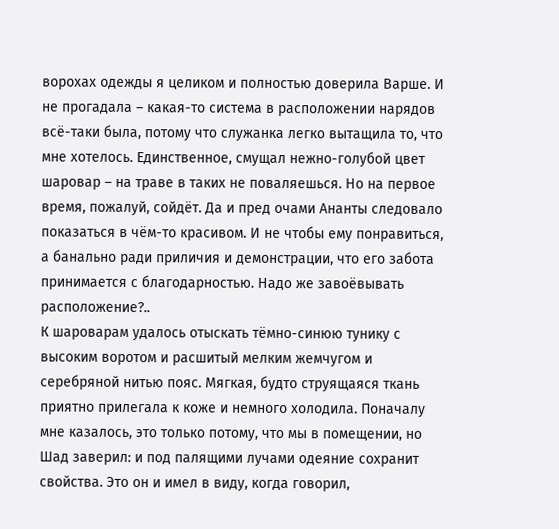ворохах одежды я целиком и полностью доверила Варше. И не прогадала – какая-то система в расположении нарядов всё-таки была, потому что служанка легко вытащила то, что мне хотелось. Единственное, смущал нежно-голубой цвет шаровар – на траве в таких не поваляешься. Но на первое время, пожалуй, сойдёт. Да и пред очами Ананты следовало показаться в чём-то красивом. И не чтобы ему понравиться, а банально ради приличия и демонстрации, что его забота принимается с благодарностью. Надо же завоёвывать расположение?..
К шароварам удалось отыскать тёмно-синюю тунику с высоким воротом и расшитый мелким жемчугом и серебряной нитью пояс. Мягкая, будто струящаяся ткань приятно прилегала к коже и немного холодила. Поначалу мне казалось, это только потому, что мы в помещении, но Шад заверил: и под палящими лучами одеяние сохранит свойства. Это он и имел в виду, когда говорил,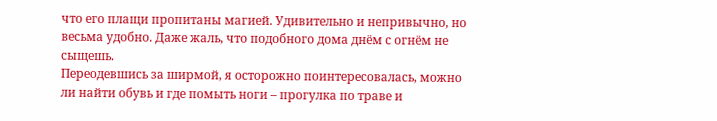что его плащи пропитаны магией. Удивительно и непривычно, но весьма удобно. Даже жаль, что подобного дома днём с огнём не сыщешь.
Переодевшись за ширмой, я осторожно поинтересовалась, можно ли найти обувь и где помыть ноги – прогулка по траве и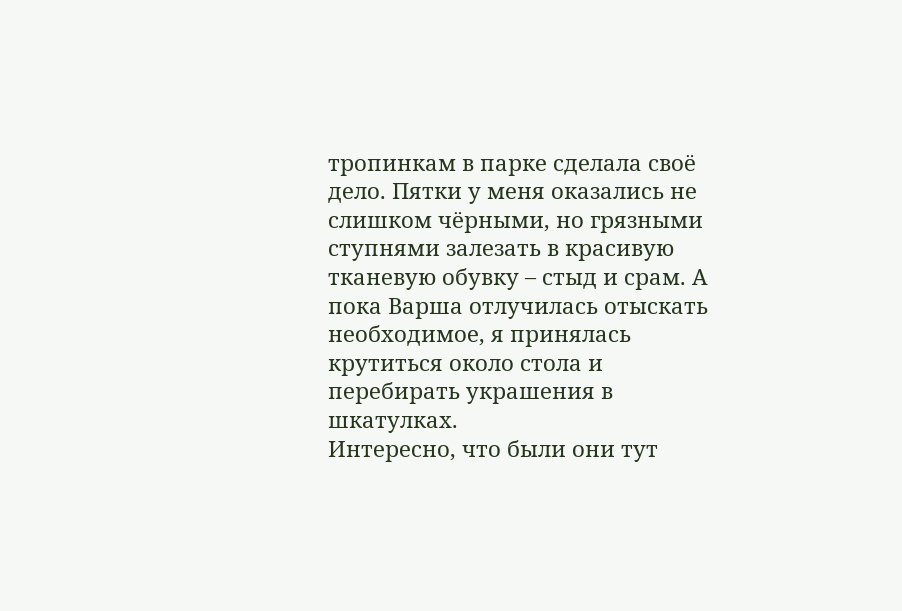тропинкам в парке сделала своё дело. Пятки у меня оказались не слишком чёрными, но грязными ступнями залезать в красивую тканевую обувку – стыд и срам. А пока Варша отлучилась отыскать необходимое, я принялась крутиться около стола и перебирать украшения в шкатулках.
Интересно, что были они тут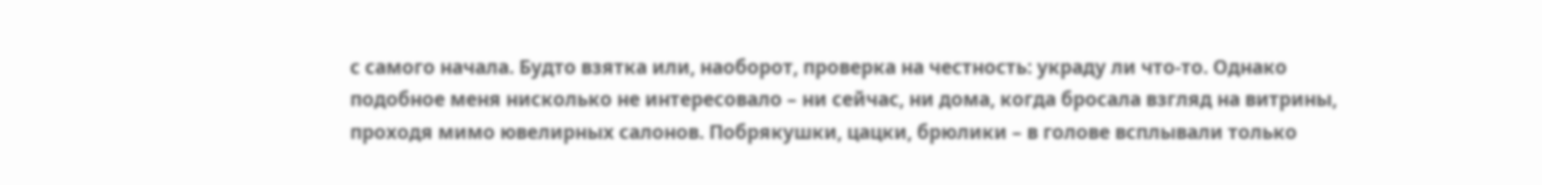с самого начала. Будто взятка или, наоборот, проверка на честность: украду ли что-то. Однако подобное меня нисколько не интересовало – ни сейчас, ни дома, когда бросала взгляд на витрины, проходя мимо ювелирных салонов. Побрякушки, цацки, брюлики – в голове всплывали только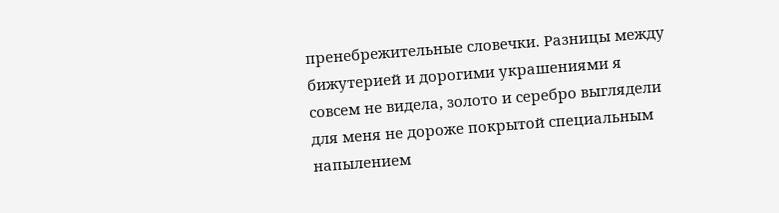пренебрежительные словечки. Разницы между бижутерией и дорогими украшениями я совсем не видела, золото и серебро выглядели для меня не дороже покрытой специальным напылением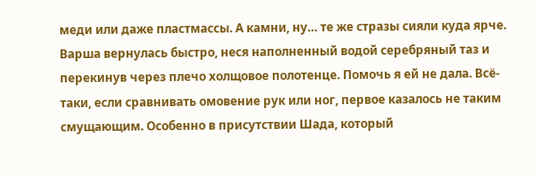меди или даже пластмассы. А камни, ну… те же стразы сияли куда ярче.
Варша вернулась быстро, неся наполненный водой серебряный таз и перекинув через плечо холщовое полотенце. Помочь я ей не дала. Всё-таки, если сравнивать омовение рук или ног, первое казалось не таким смущающим. Особенно в присутствии Шада, который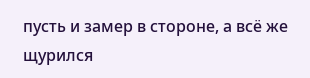пусть и замер в стороне, а всё же щурился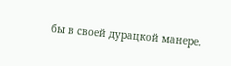бы в своей дурацкой манере.